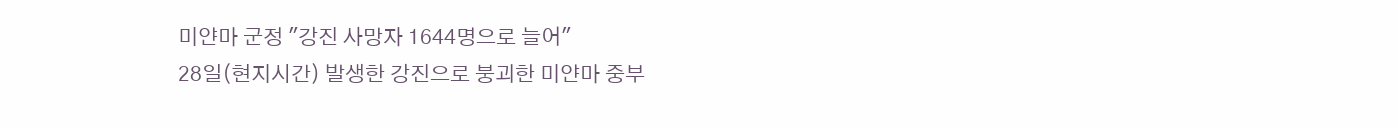미얀마 군정 "강진 사망자 1644명으로 늘어"
28일(현지시간) 발생한 강진으로 붕괴한 미얀마 중부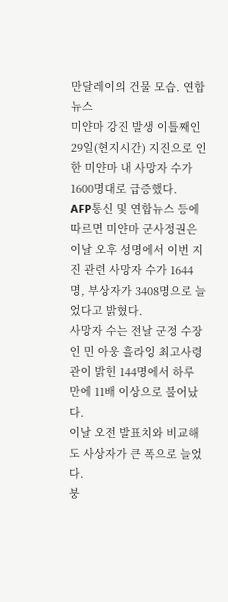만달레이의 건물 모습. 연합뉴스
미얀마 강진 발생 이틀째인 29일(현지시간) 지진으로 인한 미얀마 내 사망자 수가 1600명대로 급증했다.
AFP통신 및 연합뉴스 등에 따르면 미얀마 군사정권은 이날 오후 성명에서 이번 지진 관련 사망자 수가 1644명, 부상자가 3408명으로 늘었다고 밝혔다.
사망자 수는 전날 군정 수장인 민 아웅 흘라잉 최고사령관이 밝힌 144명에서 하루 만에 11배 이상으로 불어났다.
이날 오전 발표치와 비교해도 사상자가 큰 폭으로 늘었다.
붕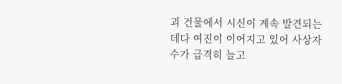괴 건물에서 시신이 계속 발견되는 데다 여진이 이어지고 있어 사상자 수가 급격히 늘고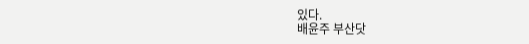있다.
배윤주 부산닷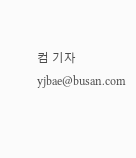컴 기자 yjbae@busan.com